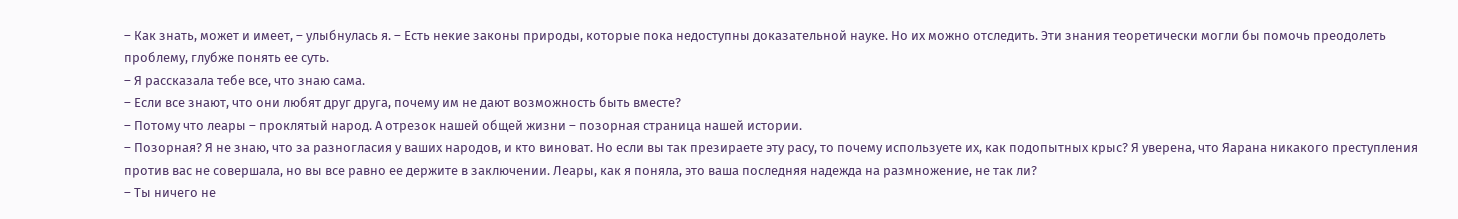– Как знать, может и имеет, – улыбнулась я. – Есть некие законы природы, которые пока недоступны доказательной науке. Но их можно отследить. Эти знания теоретически могли бы помочь преодолеть проблему, глубже понять ее суть.
– Я рассказала тебе все, что знаю сама.
– Если все знают, что они любят друг друга, почему им не дают возможность быть вместе?
– Потому что леары – проклятый народ. А отрезок нашей общей жизни – позорная страница нашей истории.
– Позорная? Я не знаю, что за разногласия у ваших народов, и кто виноват. Но если вы так презираете эту расу, то почему используете их, как подопытных крыс? Я уверена, что Яарана никакого преступления против вас не совершала, но вы все равно ее держите в заключении. Леары, как я поняла, это ваша последняя надежда на размножение, не так ли?
– Ты ничего не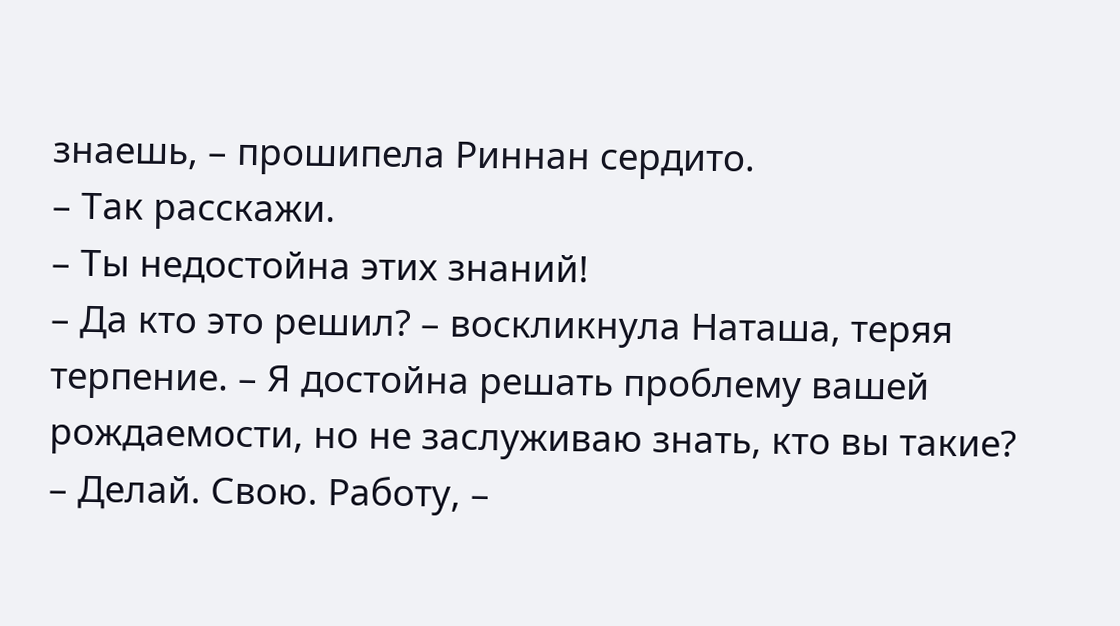знаешь, – прошипела Риннан сердито.
– Так расскажи.
– Ты недостойна этих знаний!
– Да кто это решил? – воскликнула Наташа, теряя терпение. – Я достойна решать проблему вашей рождаемости, но не заслуживаю знать, кто вы такие?
– Делай. Свою. Работу, –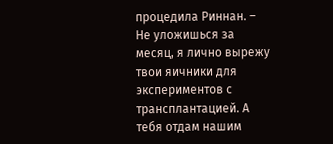процедила Риннан. – Не уложишься за месяц, я лично вырежу твои яичники для экспериментов с трансплантацией. А тебя отдам нашим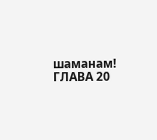шаманам!
ГЛАВА 20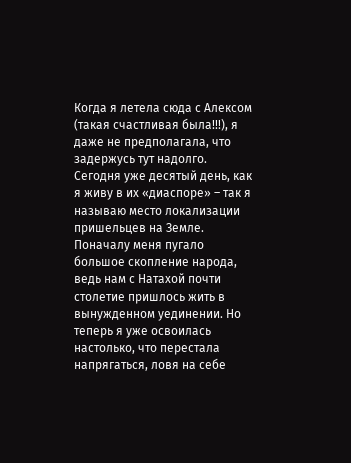Когда я летела сюда с Алексом (такая счастливая была!!!), я даже не предполагала, что задержусь тут надолго. Сегодня уже десятый день, как я живу в их «диаспоре» – так я называю место локализации пришельцев на Земле. Поначалу меня пугало большое скопление народа, ведь нам с Натахой почти столетие пришлось жить в вынужденном уединении. Но теперь я уже освоилась настолько, что перестала напрягаться, ловя на себе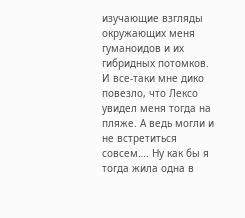изучающие взгляды окружающих меня гуманоидов и их гибридных потомков.
И все-таки мне дико повезло, что Лексо увидел меня тогда на пляже. А ведь могли и не встретиться совсем…. Ну как бы я тогда жила одна в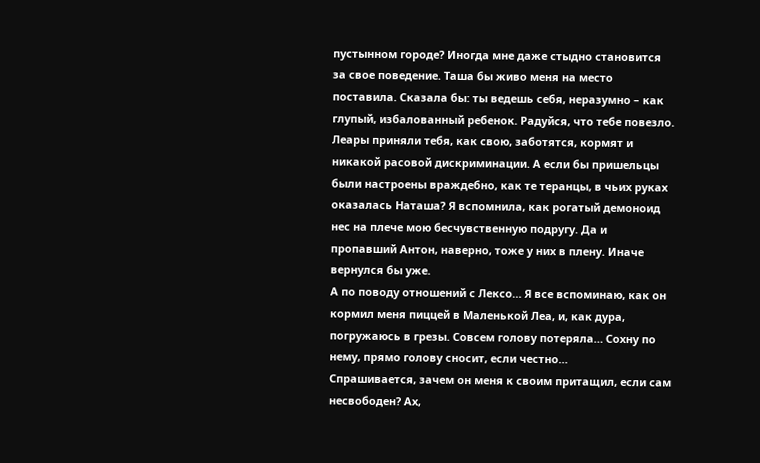пустынном городе? Иногда мне даже стыдно становится за свое поведение. Таша бы живо меня на место поставила. Сказала бы: ты ведешь себя, неразумно – как глупый, избалованный ребенок. Радуйся, что тебе повезло. Леары приняли тебя, как свою, заботятся, кормят и никакой расовой дискриминации. А если бы пришельцы были настроены враждебно, как те теранцы, в чьих руках оказалась Наташа? Я вспомнила, как рогатый демоноид нес на плече мою бесчувственную подругу. Да и пропавший Антон, наверно, тоже у них в плену. Иначе вернулся бы уже.
А по поводу отношений с Лексо… Я все вспоминаю, как он кормил меня пиццей в Маленькой Леа, и, как дура, погружаюсь в грезы. Совсем голову потеряла… Сохну по нему, прямо голову сносит, если честно…
Спрашивается, зачем он меня к своим притащил, если сам несвободен? Ах,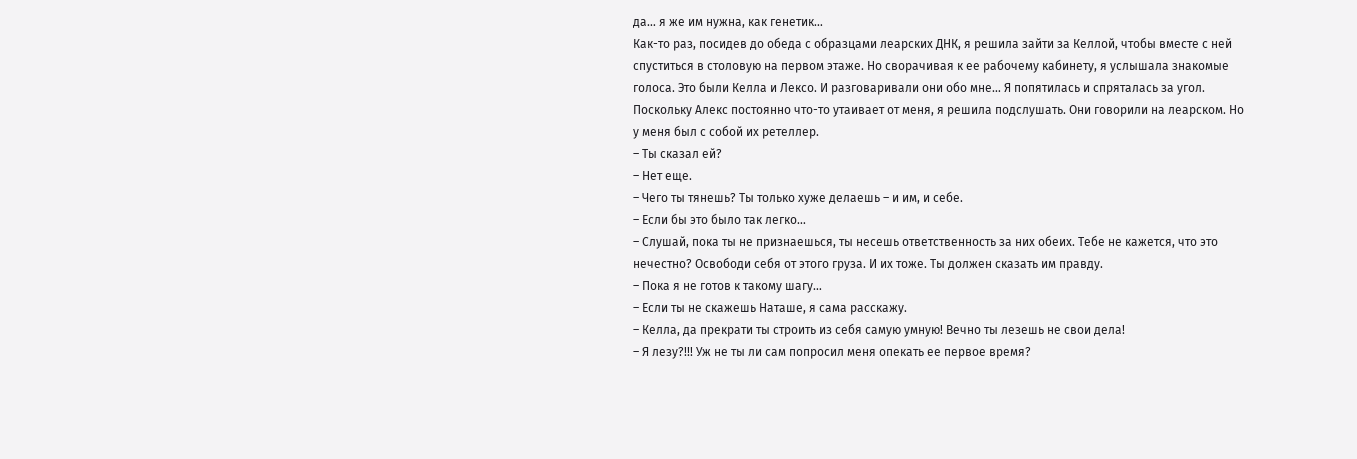да… я же им нужна, как генетик…
Как-то раз, посидев до обеда с образцами леарских ДНК, я решила зайти за Келлой, чтобы вместе с ней спуститься в столовую на первом этаже. Но сворачивая к ее рабочему кабинету, я услышала знакомые голоса. Это были Келла и Лексо. И разговаривали они обо мне… Я попятилась и спряталась за угол. Поскольку Алекс постоянно что-то утаивает от меня, я решила подслушать. Они говорили на леарском. Но у меня был с собой их ретеллер.
– Ты сказал ей?
– Нет еще.
– Чего ты тянешь? Ты только хуже делаешь – и им, и себе.
– Если бы это было так легко…
– Слушай, пока ты не признаешься, ты несешь ответственность за них обеих. Тебе не кажется, что это нечестно? Освободи себя от этого груза. И их тоже. Ты должен сказать им правду.
– Пока я не готов к такому шагу…
– Если ты не скажешь Наташе, я сама расскажу.
– Келла, да прекрати ты строить из себя самую умную! Вечно ты лезешь не свои дела!
– Я лезу?!!! Уж не ты ли сам попросил меня опекать ее первое время?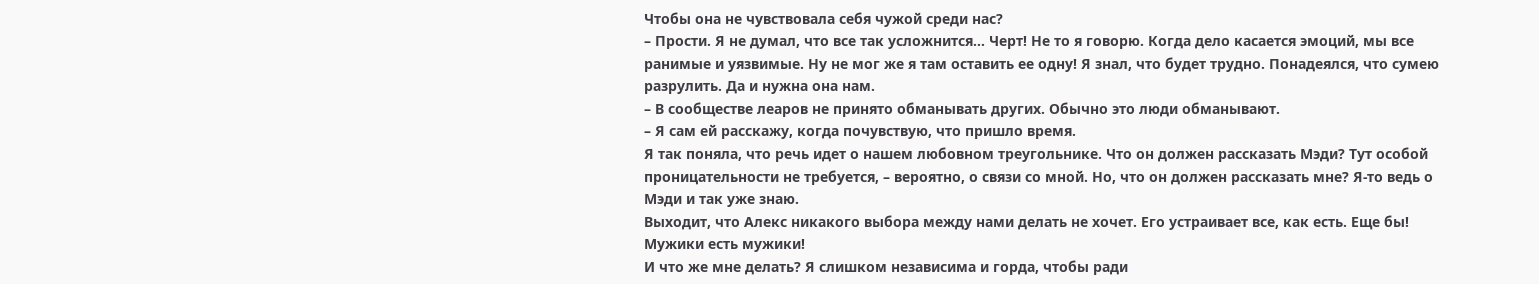Чтобы она не чувствовала себя чужой среди нас?
– Прости. Я не думал, что все так усложнится… Черт! Не то я говорю. Когда дело касается эмоций, мы все ранимые и уязвимые. Ну не мог же я там оставить ее одну! Я знал, что будет трудно. Понадеялся, что сумею разрулить. Да и нужна она нам.
– В сообществе леаров не принято обманывать других. Обычно это люди обманывают.
– Я сам ей расскажу, когда почувствую, что пришло время.
Я так поняла, что речь идет о нашем любовном треугольнике. Что он должен рассказать Мэди? Тут особой проницательности не требуется, – вероятно, о связи со мной. Но, что он должен рассказать мне? Я-то ведь о Мэди и так уже знаю.
Выходит, что Алекс никакого выбора между нами делать не хочет. Его устраивает все, как есть. Еще бы! Мужики есть мужики!
И что же мне делать? Я слишком независима и горда, чтобы ради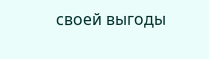своей выгоды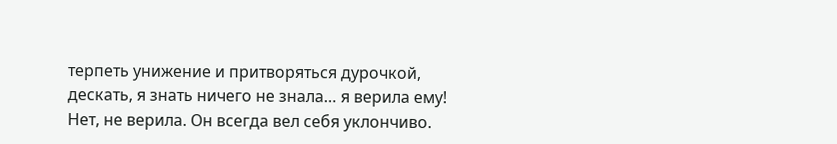терпеть унижение и притворяться дурочкой, дескать, я знать ничего не знала… я верила ему! Нет, не верила. Он всегда вел себя уклончиво.